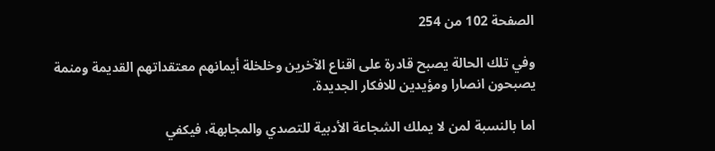الصفحة 102 من 254

وفي تلك الحالة يصبح قادرة على اقناع الآخرين وخلخلة أيمانهم معتقداتهم القديمة ومنمة يصبحون انصارا ومؤيدين للافكار الجديدة.

اما بالنسبة لمن لا يملك الشجاعة الأدبية للتصدي والمجابهة، فيكفي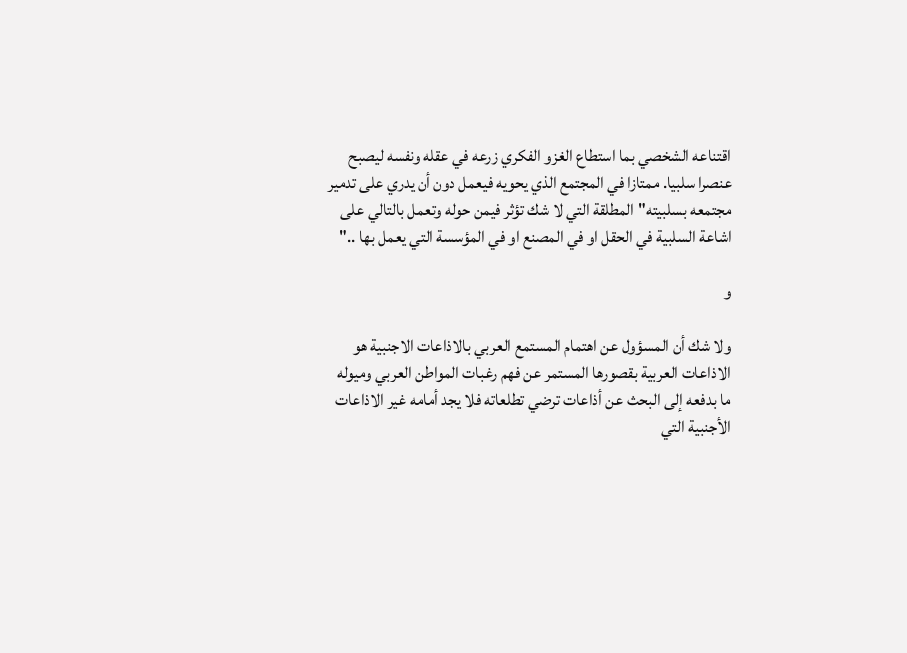اقتناعه الشخصي بما استطاع الغزو الفكري زرعه في عقله ونفسه ليصبح عنصرا سلبيا. ممتازا في المجتمع الذي يحويه فيعمل دون أن يدري على تدمير مجتمعه بسلبيته"المطلقة التي لا شك تؤثر فيمن حوله وتعمل بالتالي على اشاعة السلبية في الحقل او في المصنع او في المؤسسة التي يعمل بها .."

و

ولا شك أن المسؤول عن اهتمام المستمع العربي بالاذاعات الاجنبية هو الاذاعات العربية بقصورها المستمر عن فهم رغبات المواطن العربي وميوله ما بدفعه إلى البحث عن أذاعات ترضي تطلعاته فلا يجد أمامه غير الاذاعات الأجنبية التي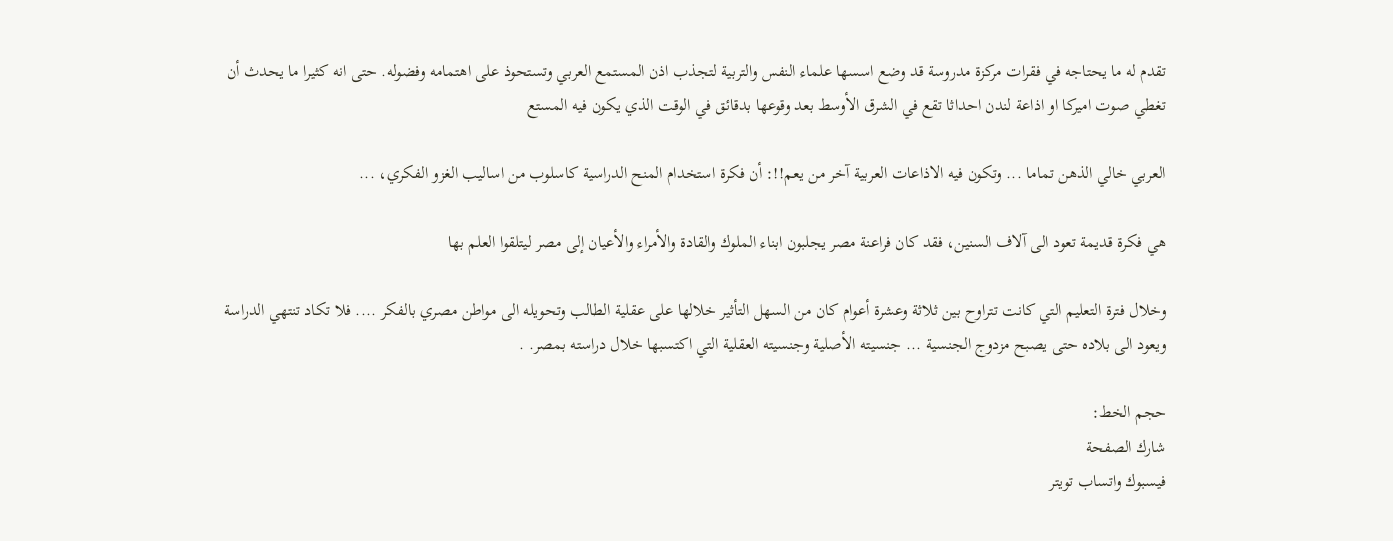تقدم له ما يحتاجه في فقرات مرکزة مدروسة قد وضع اسسها علماء النفس والتربية لتجذب اذن المستمع العربي وتستحوذ على اهتمامه وفضوله. حتى انه كثيرا ما يحدث أن تغطي صوت اميركا او اذاعة لندن احداثا تقع في الشرق الأوسط بعد وقوعها بدقائق في الوقت الذي يكون فيه المستع

العربي خالي الذهن تماما ... وتكون فيه الاذاعات العربية آخر من يعم!!: أن فكرة استخدام المنح الدراسية كاسلوب من اساليب الغزو الفكري، ...

هي فكرة قديمة تعود الى آلاف السنين، فقد كان فراعنة مصر يجلبون ابناء الملوك والقادة والأمراء والأعيان إلى مصر ليتلقوا العلم بها

وخلال فترة التعليم التي كانت تتراوح بين ثلاثة وعشرة أعوام كان من السهل التأثير خلالها على عقلية الطالب وتحويله الى مواطن مصري بالفكر .... فلا تكاد تنتهي الدراسة ويعود الى بلاده حتى يصبح مزدوج الجنسية ... جنسيته الأصلية وجنسيته العقلية التي اكتسبها خلال دراسته بمصر. .

حجم الخط:
شارك الصفحة
فيسبوك واتساب تويتر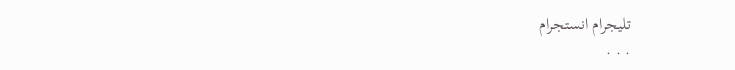تليجرام انستجرام
. . .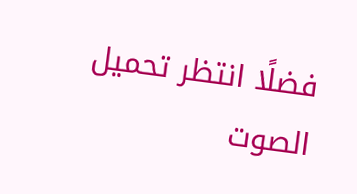فضلًا انتظر تحميل الصوت